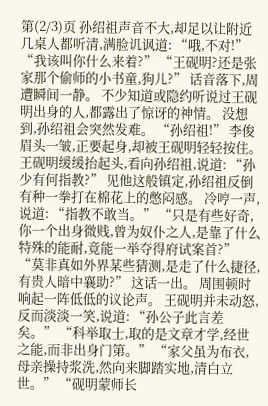第(2/3)页 孙绍祖声音不大,却足以让附近几桌人都听清,满脸讥讽道: “哦,不对!” “我该叫你什么来着?” “王砚明?还是张家那个偷师的小书童,狗儿?” 话音落下,周遭瞬间一静。 不少知道或隐约听说过王砚明出身的人,都露出了惊讶的神情。 没想到,孙绍祖会突然发难。 “孙绍祖!” 李俊眉头一皱,正要起身,却被王砚明轻轻按住。 王砚明缓缓抬起头,看向孙绍祖,说道: “孙少有何指教?” 见他这般镇定,孙绍祖反倒有种一拳打在棉花上的憋闷感。 冷哼一声,说道: “指教不敢当。” “只是有些好奇,你一个出身微贱,曾为奴仆之人,是靠了什么特殊的能耐,竟能一举夺得府试案首?” “莫非真如外界某些猜测,是走了什么捷径,有贵人暗中襄助?” 这话一出。 周围顿时响起一阵低低的议论声。 王砚明并未动怒,反而淡淡一笑,说道: “孙公子此言差矣。” “科举取士,取的是文章才学,经世之能,而非出身门第。” “家父虽为布衣,母亲操持浆洗,然向来脚踏实地,清白立世。” “砚明蒙师长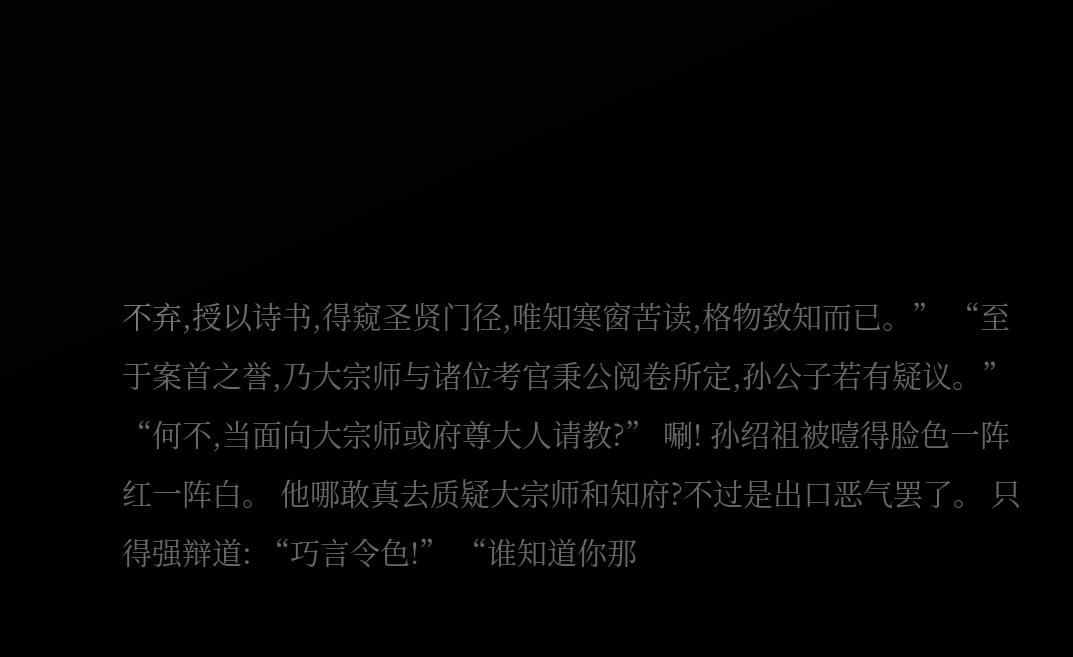不弃,授以诗书,得窥圣贤门径,唯知寒窗苦读,格物致知而已。” “至于案首之誉,乃大宗师与诸位考官秉公阅卷所定,孙公子若有疑议。” “何不,当面向大宗师或府尊大人请教?” 唰! 孙绍祖被噎得脸色一阵红一阵白。 他哪敢真去质疑大宗师和知府?不过是出口恶气罢了。 只得强辩道: “巧言令色!” “谁知道你那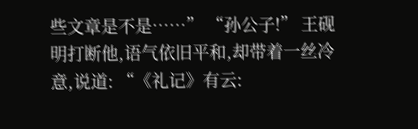些文章是不是……” “孙公子!” 王砚明打断他,语气依旧平和,却带着一丝冷意,说道: “《礼记》有云: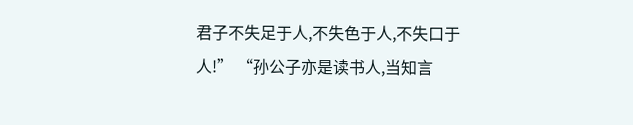君子不失足于人,不失色于人,不失口于人!” “孙公子亦是读书人,当知言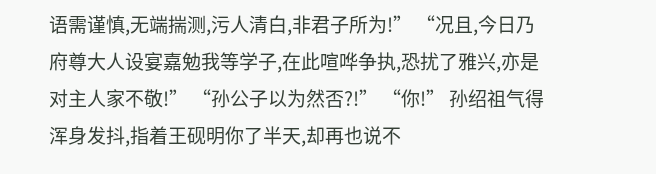语需谨慎,无端揣测,污人清白,非君子所为!” “况且,今日乃府尊大人设宴嘉勉我等学子,在此喧哗争执,恐扰了雅兴,亦是对主人家不敬!” “孙公子以为然否?!” “你!” 孙绍祖气得浑身发抖,指着王砚明你了半天,却再也说不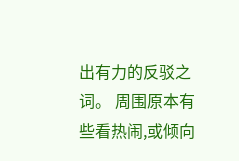出有力的反驳之词。 周围原本有些看热闹,或倾向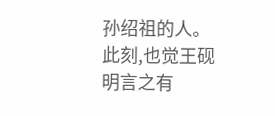孙绍祖的人。 此刻,也觉王砚明言之有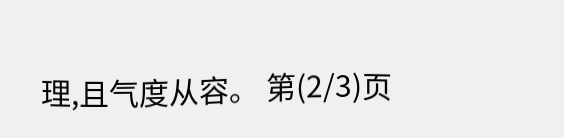理,且气度从容。 第(2/3)页